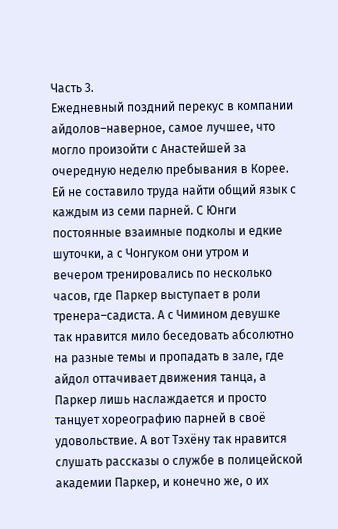Часть 3.
Ежедневный поздний перекус в компании айдолов–наверное, самое лучшее, что могло произойти с Анастейшей за очередную неделю пребывания в Корее. Ей не составило труда найти общий язык с каждым из семи парней. С Юнги постоянные взаимные подколы и едкие шуточки, а с Чонгуком они утром и вечером тренировались по несколько часов, где Паркер выступает в роли тренера–садиста. А с Чимином девушке так нравится мило беседовать абсолютно на разные темы и пропадать в зале, где айдол оттачивает движения танца, а Паркер лишь наслаждается и просто танцует хореографию парней в своё удовольствие. А вот Тэхёну так нравится слушать рассказы о службе в полицейской академии Паркер, и конечно же, о их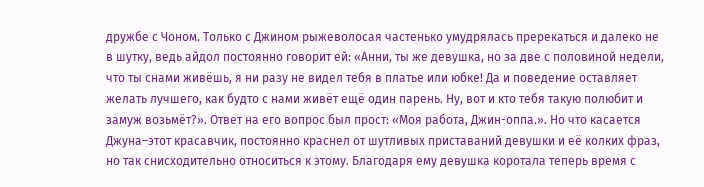дружбе с Чоном. Только с Джином рыжеволосая частенько умудрялась пререкаться и далеко не в шутку, ведь айдол постоянно говорит ей: «Анни, ты же девушка, но за две с половиной недели, что ты снами живёшь, я ни разу не видел тебя в платье или юбке! Да и поведение оставляет желать лучшего, как будто с нами живёт ещё один парень. Ну, вот и кто тебя такую полюбит и замуж возьмёт?». Ответ на его вопрос был прост: «Моя работа, Джин-оппа.». Но что касается Джуна–этот красавчик, постоянно краснел от шутливых приставаний девушки и её колких фраз, но так снисходительно относиться к этому. Благодаря ему девушка коротала теперь время с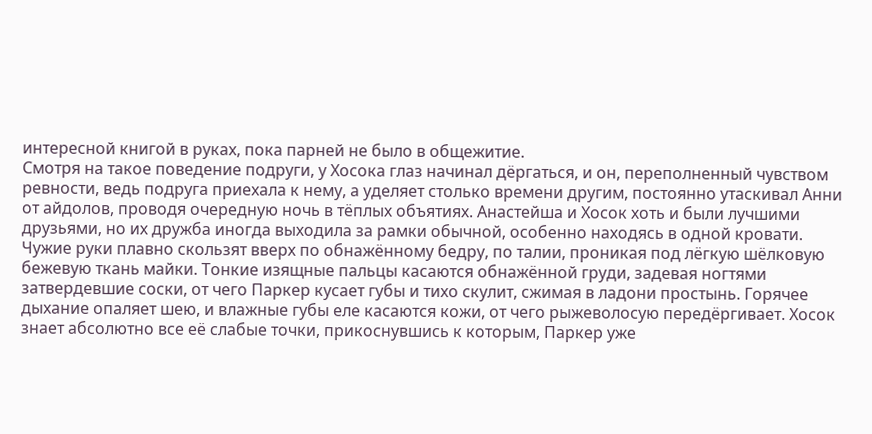интересной книгой в руках, пока парней не было в общежитие.
Смотря на такое поведение подруги, у Хосока глаз начинал дёргаться, и он, переполненный чувством ревности, ведь подруга приехала к нему, а уделяет столько времени другим, постоянно утаскивал Анни от айдолов, проводя очередную ночь в тёплых объятиях. Анастейша и Хосок хоть и были лучшими друзьями, но их дружба иногда выходила за рамки обычной, особенно находясь в одной кровати.
Чужие руки плавно скользят вверх по обнажённому бедру, по талии, проникая под лёгкую шёлковую бежевую ткань майки. Тонкие изящные пальцы касаются обнажённой груди, задевая ногтями затвердевшие соски, от чего Паркер кусает губы и тихо скулит, сжимая в ладони простынь. Горячее дыхание опаляет шею, и влажные губы еле касаются кожи, от чего рыжеволосую передёргивает. Хосок знает абсолютно все её слабые точки, прикоснувшись к которым, Паркер уже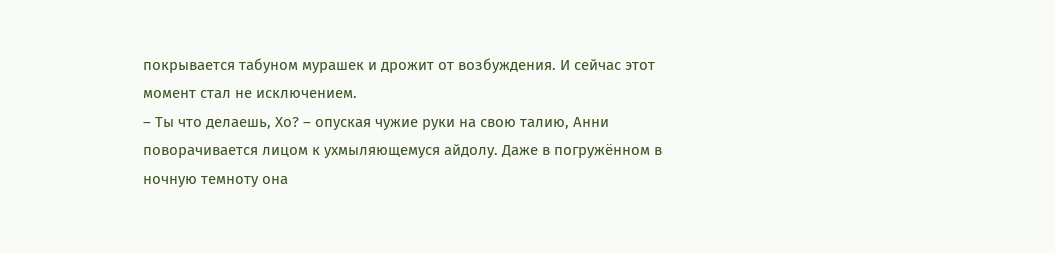покрывается табуном мурашек и дрожит от возбуждения. И сейчас этот момент стал не исключением.
– Ты что делаешь, Хо? – опуская чужие руки на свою талию, Анни поворачивается лицом к ухмыляющемуся айдолу. Даже в погружённом в ночную темноту она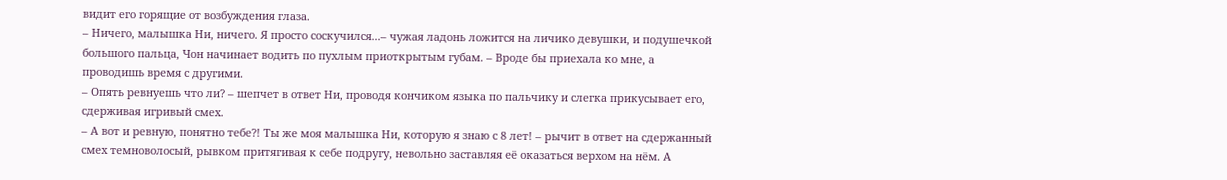видит его горящие от возбуждения глаза.
– Ничего, малышка Ни, ничего. Я просто соскучился...– чужая ладонь ложится на личико девушки, и подушечкой большого пальца, Чон начинает водить по пухлым приоткрытым губам. – Вроде бы приехала ко мне, а проводишь время с другими.
– Опять ревнуешь что ли? – шепчет в ответ Ни, проводя кончиком языка по пальчику и слегка прикусывает его, сдерживая игривый смех.
– А вот и ревную, понятно тебе?! Ты же моя малышка Ни, которую я знаю с 8 лет! – рычит в ответ на сдержанный смех темноволосый, рывком притягивая к себе подругу, невольно заставляя её оказаться верхом на нём. А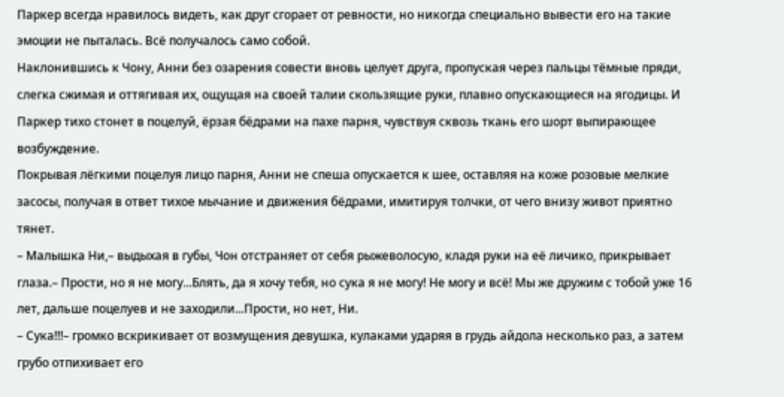Паркер всегда нравилось видеть, как друг сгорает от ревности, но никогда специально вывести его на такие эмоции не пыталась. Всё получалось само собой.
Наклонившись к Чону, Анни без озарения совести вновь целует друга, пропуская через пальцы тёмные пряди, слегка сжимая и оттягивая их, ощущая на своей талии скользящие руки, плавно опускающиеся на ягодицы. И Паркер тихо стонет в поцелуй, ёрзая бёдрами на пахе парня, чувствуя сквозь ткань его шорт выпирающее возбуждение.
Покрывая лёгкими поцелуя лицо парня, Анни не спеша опускается к шее, оставляя на коже розовые мелкие засосы, получая в ответ тихое мычание и движения бёдрами, имитируя толчки, от чего внизу живот приятно тянет.
– Малышка Ни,– выдыхая в губы, Чон отстраняет от себя рыжеволосую, кладя руки на её личико, прикрывает глаза.– Прости, но я не могу...Блять, да я хочу тебя, но сука я не могу! Не могу и всё! Мы же дружим с тобой уже 16 лет, дальше поцелуев и не заходили...Прости, но нет, Ни.
– Сука!!!– громко вскрикивает от возмущения девушка, кулаками ударяя в грудь айдола несколько раз, а затем грубо отпихивает его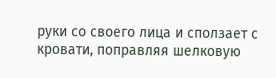руки со своего лица и сползает с кровати, поправляя шелковую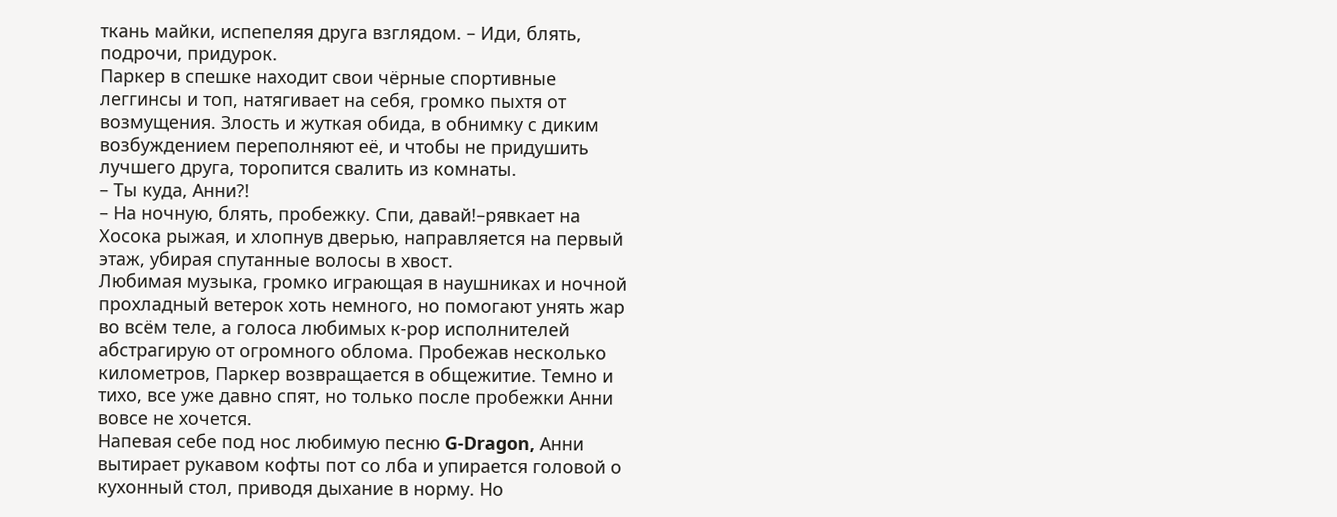ткань майки, испепеляя друга взглядом. – Иди, блять, подрочи, придурок.
Паркер в спешке находит свои чёрные спортивные леггинсы и топ, натягивает на себя, громко пыхтя от возмущения. Злость и жуткая обида, в обнимку с диким возбуждением переполняют её, и чтобы не придушить лучшего друга, торопится свалить из комнаты.
– Ты куда, Анни?!
– На ночную, блять, пробежку. Спи, давай!–рявкает на Хосока рыжая, и хлопнув дверью, направляется на первый этаж, убирая спутанные волосы в хвост.
Любимая музыка, громко играющая в наушниках и ночной прохладный ветерок хоть немного, но помогают унять жар во всём теле, а голоса любимых к-рор исполнителей абстрагирую от огромного облома. Пробежав несколько километров, Паркер возвращается в общежитие. Темно и тихо, все уже давно спят, но только после пробежки Анни вовсе не хочется.
Напевая себе под нос любимую песню G-Dragon, Анни вытирает рукавом кофты пот со лба и упирается головой о кухонный стол, приводя дыхание в норму. Но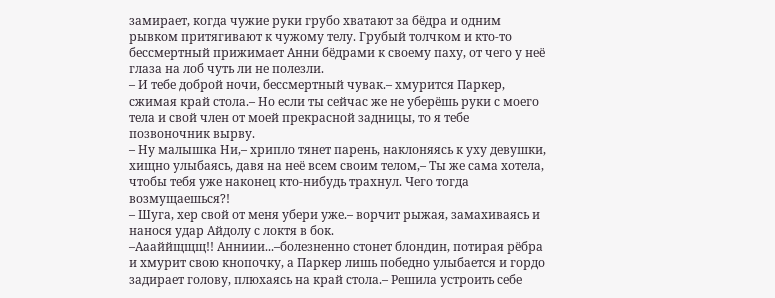замирает, когда чужие руки грубо хватают за бёдра и одним рывком притягивают к чужому телу. Грубый толчком и кто-то бессмертный прижимает Анни бёдрами к своему паху, от чего у неё глаза на лоб чуть ли не полезли.
– И тебе доброй ночи, бессмертный чувак.– хмурится Паркер, сжимая край стола.– Но если ты сейчас же не уберёшь руки с моего тела и свой член от моей прекрасной задницы, то я тебе позвоночник вырву.
– Ну малышка Ни,– хрипло тянет парень, наклоняясь к уху девушки, хищно улыбаясь, давя на неё всем своим телом,– Ты же сама хотела, чтобы тебя уже наконец кто-нибудь трахнул. Чего тогда возмущаешься?!
– Шуга, хер свой от меня убери уже.– ворчит рыжая, замахиваясь и нанося удар Айдолу с локтя в бок.
–Аааййщщщ!! Анниии...–болезненно стонет блондин, потирая рёбра и хмурит свою кнопочку, а Паркер лишь победно улыбается и гордо задирает голову, плюхаясь на край стола.– Решила устроить себе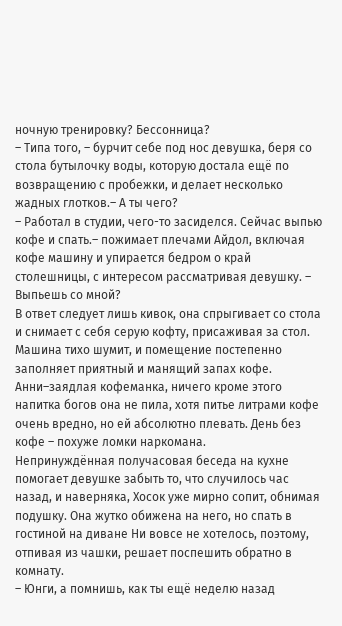ночную тренировку? Бессонница?
– Типа того, – бурчит себе под нос девушка, беря со стола бутылочку воды, которую достала ещё по возвращению с пробежки, и делает несколько жадных глотков.– А ты чего?
– Работал в студии, чего-то засиделся. Сейчас выпью кофе и спать.– пожимает плечами Айдол, включая кофе машину и упирается бедром о край столешницы, с интересом рассматривая девушку. – Выпьешь со мной?
В ответ следует лишь кивок, она спрыгивает со стола и снимает с себя серую кофту, присаживая за стол. Машина тихо шумит, и помещение постепенно заполняет приятный и манящий запах кофе. Анни–заядлая кофеманка, ничего кроме этого напитка богов она не пила, хотя питье литрами кофе очень вредно, но ей абсолютно плевать. День без кофе – похуже ломки наркомана.
Непринуждённая получасовая беседа на кухне помогает девушке забыть то, что случилось час назад, и наверняка, Хосок уже мирно сопит, обнимая подушку. Она жутко обижена на него, но спать в гостиной на диване Ни вовсе не хотелось, поэтому, отпивая из чашки, решает поспешить обратно в комнату.
– Юнги, а помнишь, как ты ещё неделю назад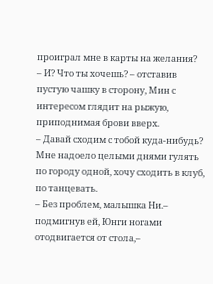проиграл мне в карты на желания?
– И? Что ты хочешь? – отставив пустую чашку в сторону, Мин с интересом глядит на рыжую, приподнимая брови вверх.
– Давай сходим с тобой куда-нибудь? Мне надоело целыми днями гулять по городу одной, хочу сходить в клуб, по танцевать.
– Без проблем, малышка Ни.– подмигнув ей, Юнги ногами отодвигается от стола,–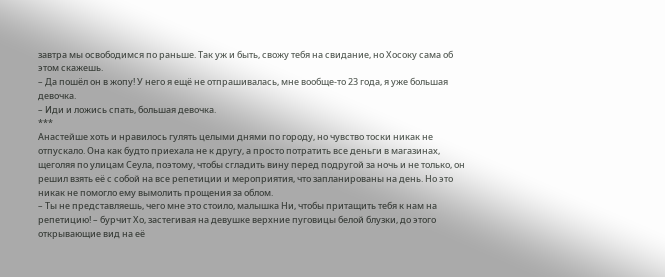завтра мы освободимся по раньше. Так уж и быть, свожу тебя на свидание, но Хосоку сама об этом скажешь.
– Да пошёл он в жопу! У него я ещё не отпрашивалась, мне вообще-то 23 года, я уже большая девочка.
– Иди и ложись спать, большая девочка.
***
Анастейше хоть и нравилось гулять целыми днями по городу, но чувство тоски никак не отпускало. Она как будто приехала не к другу, а просто потратить все деньги в магазинах, щеголяя по улицам Сеула, поэтому, чтобы сгладить вину перед подругой за ночь и не только, он решил взять её с собой на все репетиции и мероприятия, что запланированы на день. Но это никак не помогло ему вымолить прощения за облом.
– Ты не представляешь, чего мне это стоило, малышка Ни, чтобы притащить тебя к нам на репетицию! – бурчит Хо, застегивая на девушке верхние пуговицы белой блузки, до этого открывающие вид на её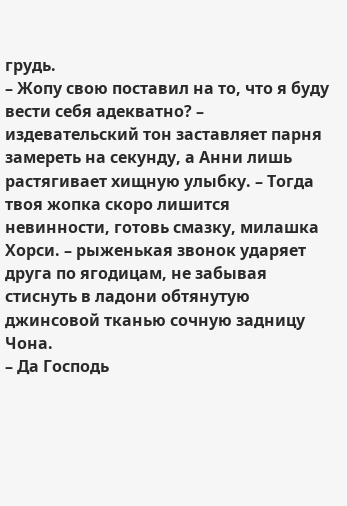грудь.
– Жопу свою поставил на то, что я буду вести себя адекватно? – издевательский тон заставляет парня замереть на секунду, а Анни лишь растягивает хищную улыбку. – Тогда твоя жопка скоро лишится невинности, готовь смазку, милашка Хорси. – рыженькая звонок ударяет друга по ягодицам, не забывая стиснуть в ладони обтянутую джинсовой тканью сочную задницу Чона.
– Да Господь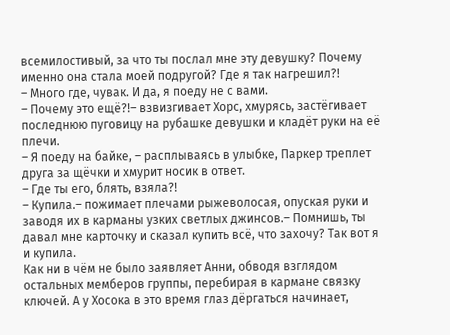всемилостивый, за что ты послал мне эту девушку? Почему именно она стала моей подругой? Где я так нагрешил?!
– Много где, чувак. И да, я поеду не с вами.
– Почему это ещё?!– взвизгивает Хорс, хмурясь, застёгивает последнюю пуговицу на рубашке девушки и кладёт руки на её плечи.
– Я поеду на байке, – расплываясь в улыбке, Паркер треплет друга за щёчки и хмурит носик в ответ.
– Где ты его, блять, взяла?!
– Купила.– пожимает плечами рыжеволосая, опуская руки и заводя их в карманы узких светлых джинсов.– Помнишь, ты давал мне карточку и сказал купить всё, что захочу? Так вот я и купила.
Как ни в чём не было заявляет Анни, обводя взглядом остальных мемберов группы, перебирая в кармане связку ключей. А у Хосока в это время глаз дёргаться начинает,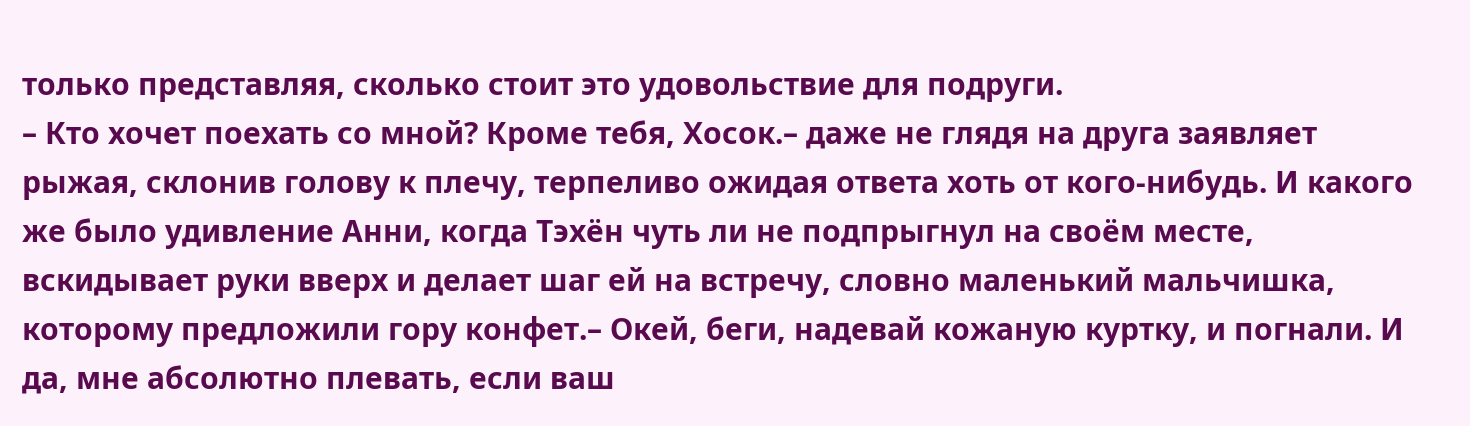только представляя, сколько стоит это удовольствие для подруги.
– Кто хочет поехать со мной? Кроме тебя, Хосок.– даже не глядя на друга заявляет рыжая, склонив голову к плечу, терпеливо ожидая ответа хоть от кого-нибудь. И какого же было удивление Анни, когда Тэхён чуть ли не подпрыгнул на своём месте, вскидывает руки вверх и делает шаг ей на встречу, словно маленький мальчишка, которому предложили гору конфет.– Окей, беги, надевай кожаную куртку, и погнали. И да, мне абсолютно плевать, если ваш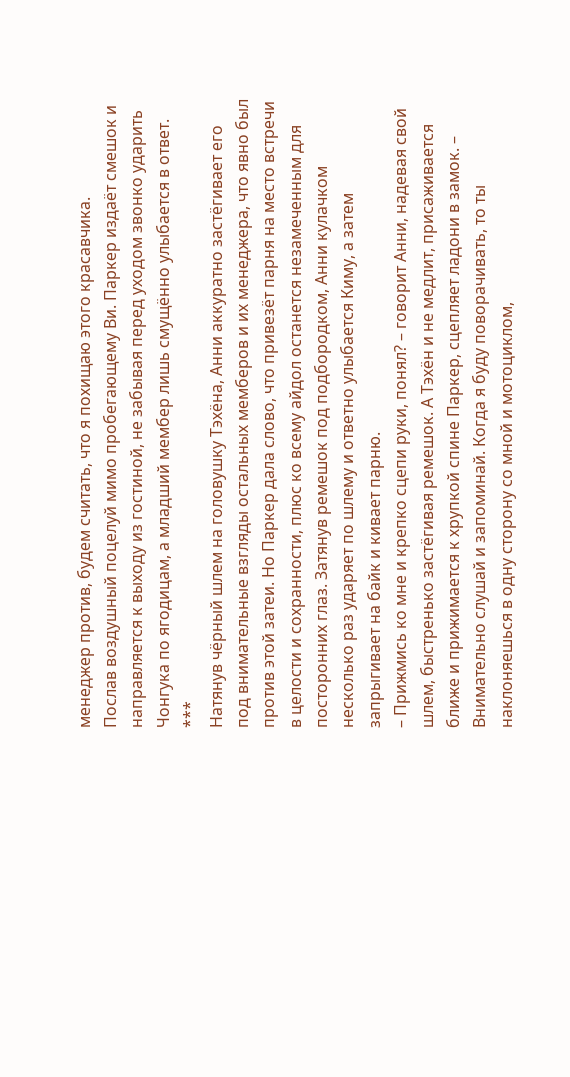менеджер против, будем считать, что я похищаю этого красавчика.
Послав воздушный поцелуй мимо пробегающему Ви. Паркер издаёт смешок и направляется к выходу из гостиной, не забывая перед уходом звонко ударить Чонгука по ягодицам, а младший мембер лишь смущённо улыбается в ответ.
***
Натянув чёрный шлем на головушку Тэхёна, Анни аккуратно застёгивает его под внимательные взгляды остальных мемберов и их менеджера, что явно был против этой затеи. Но Паркер дала слово, что привезёт парня на место встречи в целости и сохранности, плюс ко всему айдол останется незамеченным для посторонних глаз. Затянув ремешок под подбородком, Анни кулачком несколько раз ударяет по шлему и ответно улыбается Киму, а затем запрыгивает на байк и кивает парню.
– Прижмись ко мне и крепко сцепи руки, понял? – говорит Анни, надевая свой шлем, быстренько застёгивая ремешок. А Тэхён и не медлит, присаживается ближе и прижимается к хрупкой спине Паркер, сцепляет ладони в замок. – Внимательно слушай и запоминай. Когда я буду поворачивать, то ты наклоняешься в одну сторону со мной и мотоциклом,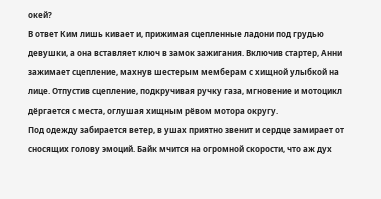окей?
В ответ Ким лишь кивает и, прижимая сцепленные ладони под грудью девушки, а она вставляет ключ в замок зажигания. Включив стартер, Анни зажимает сцепление, махнув шестерым мемберам с хищной улыбкой на лице. Отпустив сцепление, подкручивая ручку газа, мгновение и мотоцикл дёргается с места, оглушая хищным рёвом мотора округу.
Под одежду забирается ветер, в ушах приятно звенит и сердце замирает от сносящих голову эмоций. Байк мчится на огромной скорости, что аж дух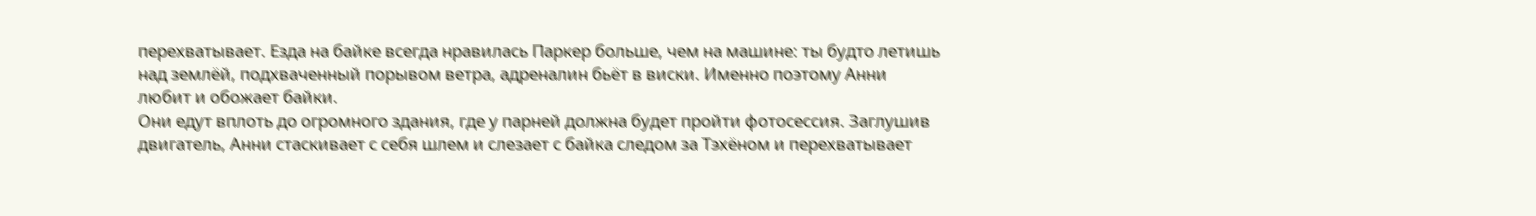перехватывает. Езда на байке всегда нравилась Паркер больше, чем на машине: ты будто летишь над землёй, подхваченный порывом ветра, адреналин бьёт в виски. Именно поэтому Анни любит и обожает байки.
Они едут вплоть до огромного здания, где у парней должна будет пройти фотосессия. Заглушив двигатель, Анни стаскивает с себя шлем и слезает с байка следом за Тэхёном и перехватывает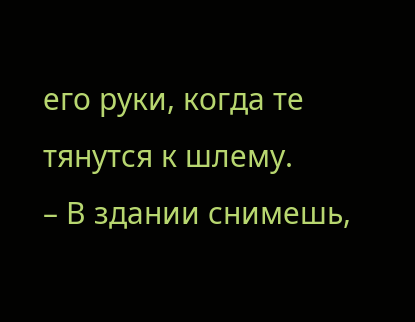его руки, когда те тянутся к шлему.
– В здании снимешь,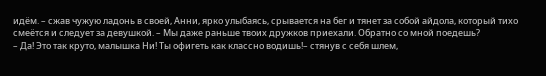идём. – сжав чужую ладонь в своей, Анни, ярко улыбаясь, срывается на бег и тянет за собой айдола, который тихо смеётся и следует за девушкой. – Мы даже раньше твоих дружков приехали. Обратно со мной поедешь?
– Да! Это так круто, малышка Ни! Ты офигеть как классно водишь!– стянув с себя шлем,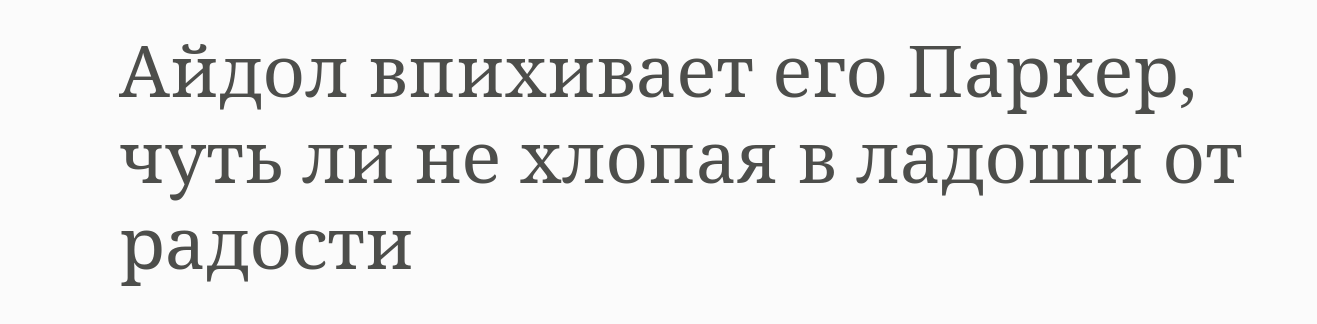Айдол впихивает его Паркер, чуть ли не хлопая в ладоши от радости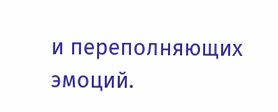и переполняющих эмоций.